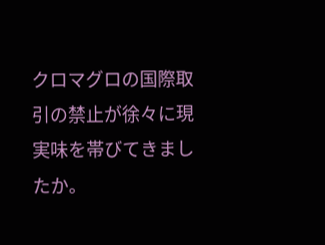クロマグロの国際取引の禁止が徐々に現実味を帯びてきましたか。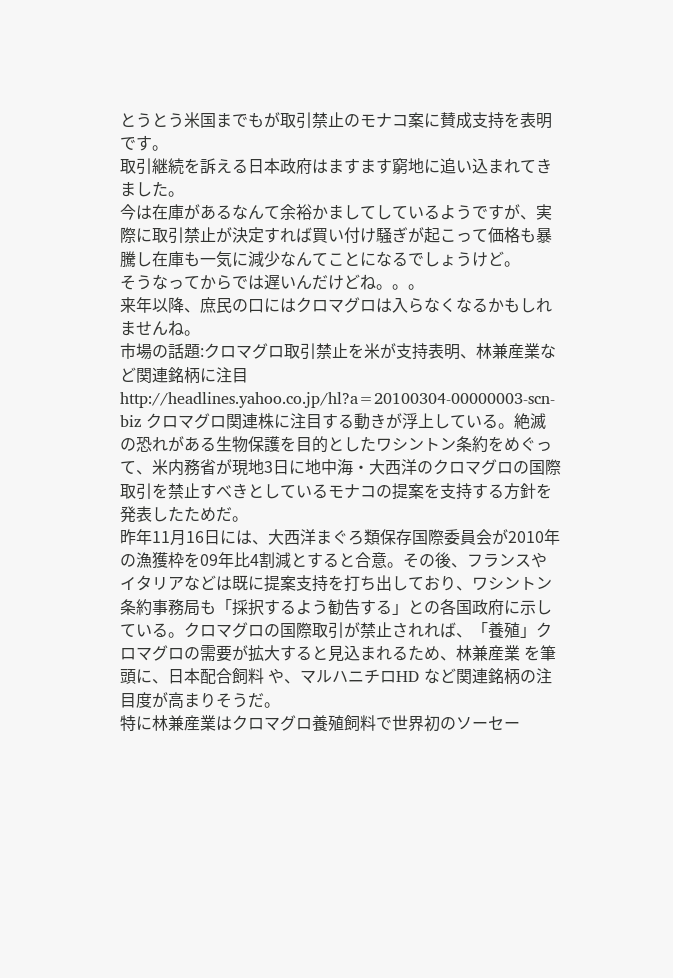とうとう米国までもが取引禁止のモナコ案に賛成支持を表明です。
取引継続を訴える日本政府はますます窮地に追い込まれてきました。
今は在庫があるなんて余裕かましてしているようですが、実際に取引禁止が決定すれば買い付け騒ぎが起こって価格も暴騰し在庫も一気に減少なんてことになるでしょうけど。
そうなってからでは遅いんだけどね。。。
来年以降、庶民の口にはクロマグロは入らなくなるかもしれませんね。
市場の話題:クロマグロ取引禁止を米が支持表明、林兼産業など関連銘柄に注目
http://headlines.yahoo.co.jp/hl?a=20100304-00000003-scn-biz クロマグロ関連株に注目する動きが浮上している。絶滅の恐れがある生物保護を目的としたワシントン条約をめぐって、米内務省が現地3日に地中海・大西洋のクロマグロの国際取引を禁止すべきとしているモナコの提案を支持する方針を発表したためだ。
昨年11月16日には、大西洋まぐろ類保存国際委員会が2010年の漁獲枠を09年比4割減とすると合意。その後、フランスやイタリアなどは既に提案支持を打ち出しており、ワシントン条約事務局も「採択するよう勧告する」との各国政府に示している。クロマグロの国際取引が禁止されれば、「養殖」クロマグロの需要が拡大すると見込まれるため、林兼産業 を筆頭に、日本配合飼料 や、マルハニチロHD など関連銘柄の注目度が高まりそうだ。
特に林兼産業はクロマグロ養殖飼料で世界初のソーセー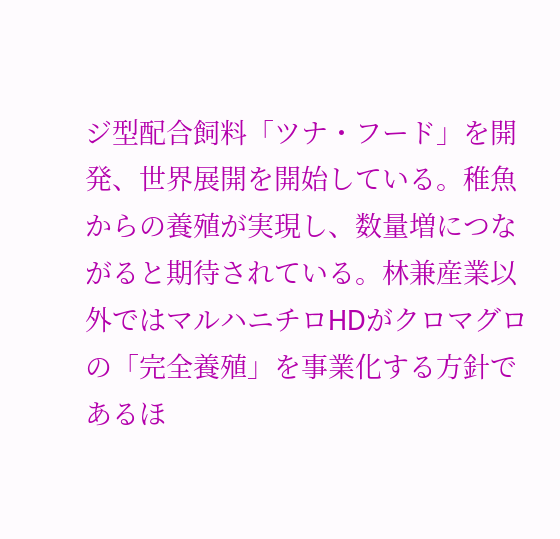ジ型配合飼料「ツナ・フード」を開発、世界展開を開始している。稚魚からの養殖が実現し、数量増につながると期待されている。林兼産業以外ではマルハニチロHDがクロマグロの「完全養殖」を事業化する方針であるほ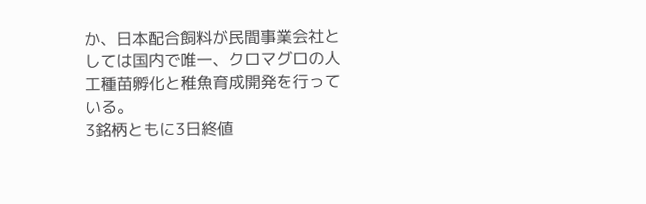か、日本配合飼料が民間事業会社としては国内で唯一、クロマグロの人工種苗孵化と稚魚育成開発を行っている。
3銘柄ともに3日終値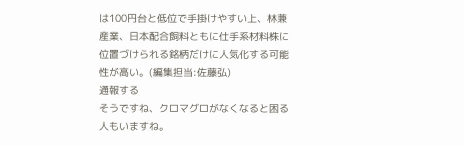は100円台と低位で手掛けやすい上、林兼産業、日本配合飼料ともに仕手系材料株に位置づけられる銘柄だけに人気化する可能性が高い。(編集担当:佐藤弘)
通報する
そうですね、クロマグロがなくなると困る人もいますね。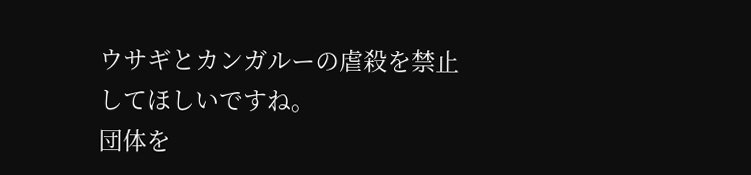ウサギとカンガルーの虐殺を禁止してほしいですね。
団体を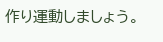作り運動しましょう。